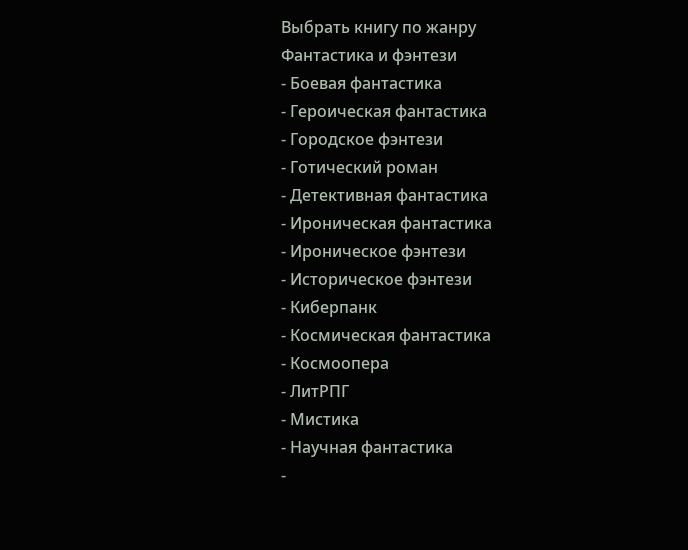Выбрать книгу по жанру
Фантастика и фэнтези
- Боевая фантастика
- Героическая фантастика
- Городское фэнтези
- Готический роман
- Детективная фантастика
- Ироническая фантастика
- Ироническое фэнтези
- Историческое фэнтези
- Киберпанк
- Космическая фантастика
- Космоопера
- ЛитРПГ
- Мистика
- Научная фантастика
-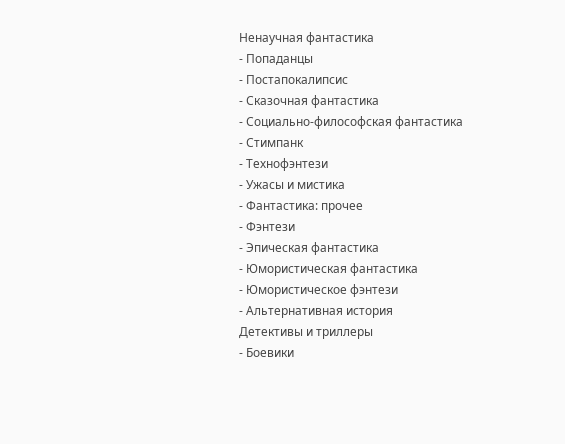Ненаучная фантастика
- Попаданцы
- Постапокалипсис
- Сказочная фантастика
- Социально-философская фантастика
- Стимпанк
- Технофэнтези
- Ужасы и мистика
- Фантастика: прочее
- Фэнтези
- Эпическая фантастика
- Юмористическая фантастика
- Юмористическое фэнтези
- Альтернативная история
Детективы и триллеры
- Боевики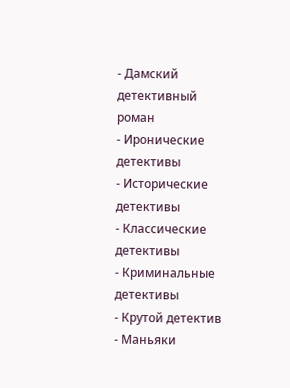- Дамский детективный роман
- Иронические детективы
- Исторические детективы
- Классические детективы
- Криминальные детективы
- Крутой детектив
- Маньяки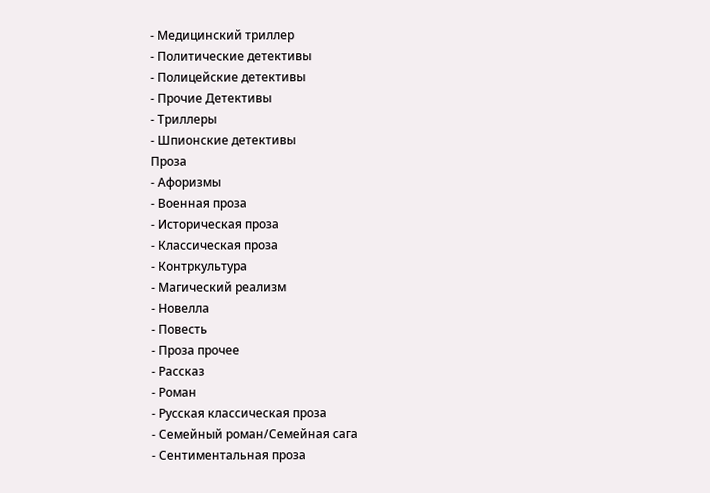- Медицинский триллер
- Политические детективы
- Полицейские детективы
- Прочие Детективы
- Триллеры
- Шпионские детективы
Проза
- Афоризмы
- Военная проза
- Историческая проза
- Классическая проза
- Контркультура
- Магический реализм
- Новелла
- Повесть
- Проза прочее
- Рассказ
- Роман
- Русская классическая проза
- Семейный роман/Семейная сага
- Сентиментальная проза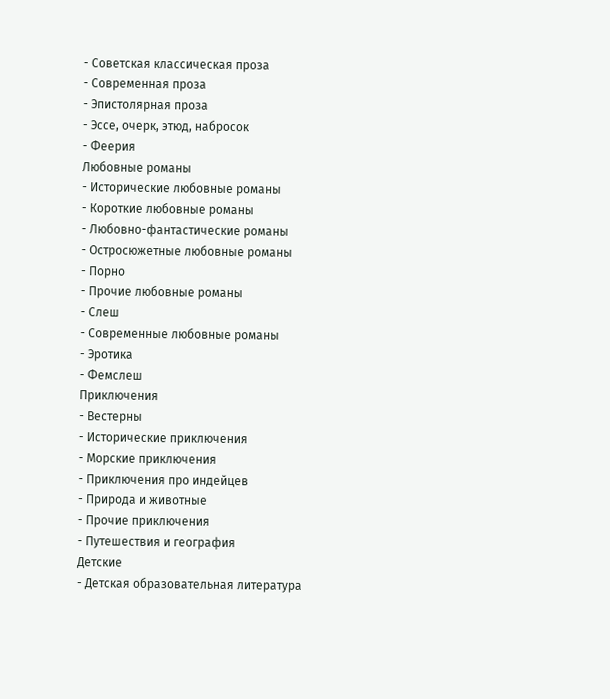- Советская классическая проза
- Современная проза
- Эпистолярная проза
- Эссе, очерк, этюд, набросок
- Феерия
Любовные романы
- Исторические любовные романы
- Короткие любовные романы
- Любовно-фантастические романы
- Остросюжетные любовные романы
- Порно
- Прочие любовные романы
- Слеш
- Современные любовные романы
- Эротика
- Фемслеш
Приключения
- Вестерны
- Исторические приключения
- Морские приключения
- Приключения про индейцев
- Природа и животные
- Прочие приключения
- Путешествия и география
Детские
- Детская образовательная литература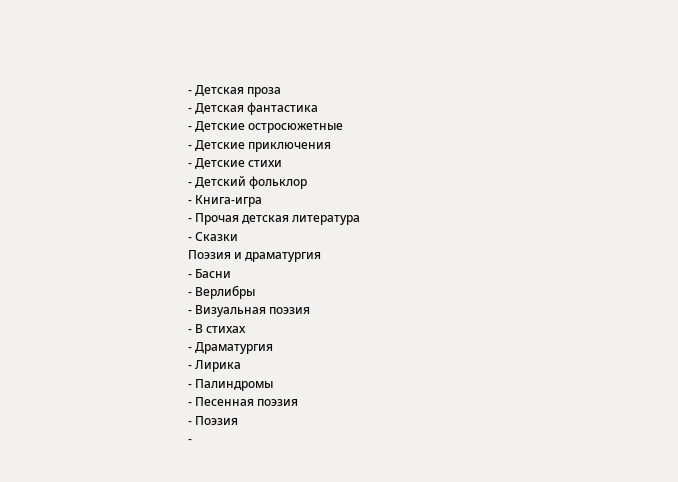- Детская проза
- Детская фантастика
- Детские остросюжетные
- Детские приключения
- Детские стихи
- Детский фольклор
- Книга-игра
- Прочая детская литература
- Сказки
Поэзия и драматургия
- Басни
- Верлибры
- Визуальная поэзия
- В стихах
- Драматургия
- Лирика
- Палиндромы
- Песенная поэзия
- Поэзия
-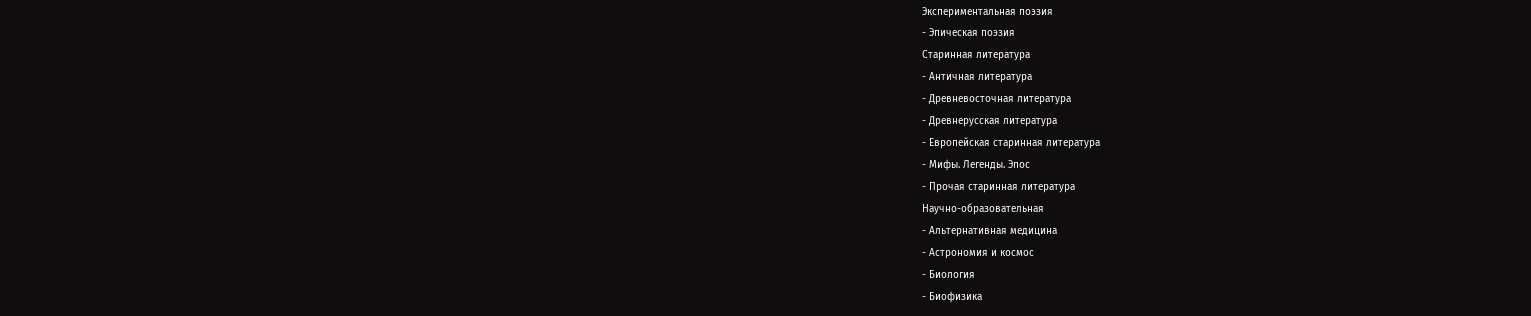Экспериментальная поэзия
- Эпическая поэзия
Старинная литература
- Античная литература
- Древневосточная литература
- Древнерусская литература
- Европейская старинная литература
- Мифы. Легенды. Эпос
- Прочая старинная литература
Научно-образовательная
- Альтернативная медицина
- Астрономия и космос
- Биология
- Биофизика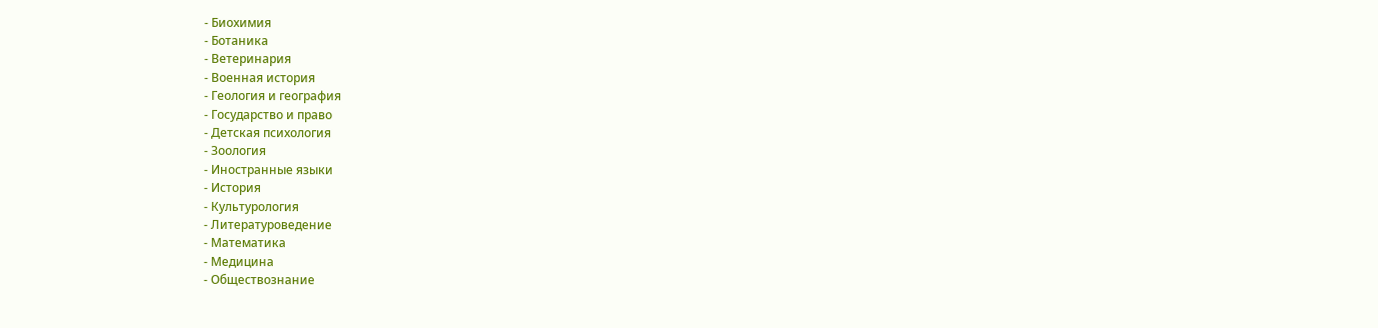- Биохимия
- Ботаника
- Ветеринария
- Военная история
- Геология и география
- Государство и право
- Детская психология
- Зоология
- Иностранные языки
- История
- Культурология
- Литературоведение
- Математика
- Медицина
- Обществознание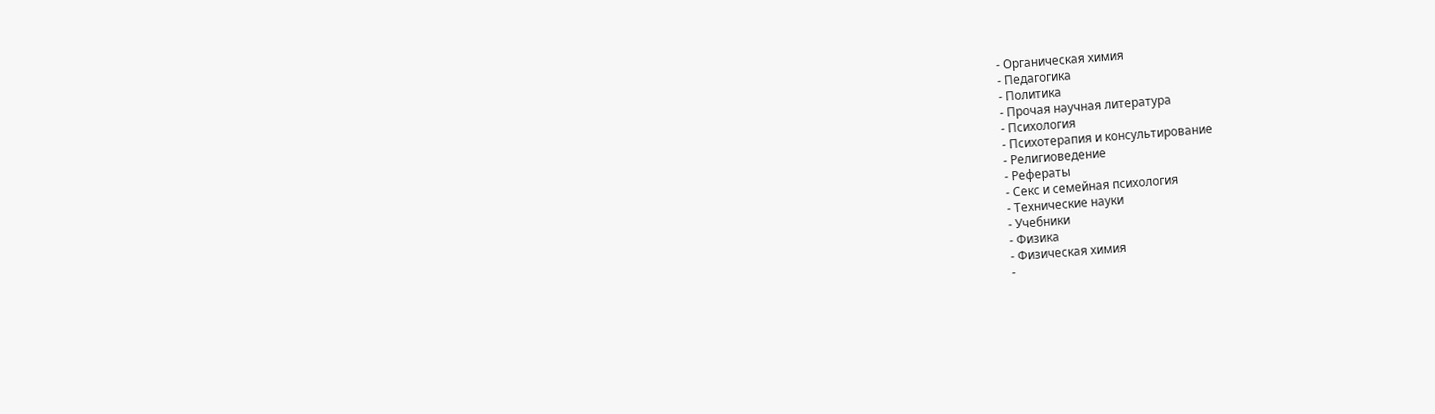- Органическая химия
- Педагогика
- Политика
- Прочая научная литература
- Психология
- Психотерапия и консультирование
- Религиоведение
- Рефераты
- Секс и семейная психология
- Технические науки
- Учебники
- Физика
- Физическая химия
-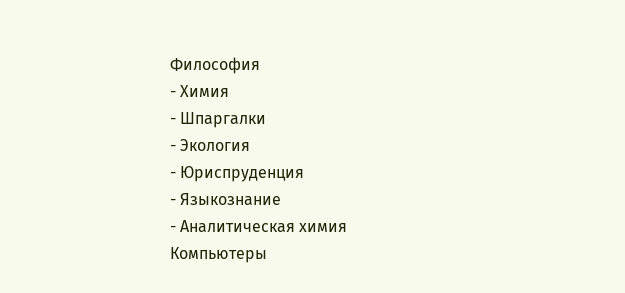Философия
- Химия
- Шпаргалки
- Экология
- Юриспруденция
- Языкознание
- Аналитическая химия
Компьютеры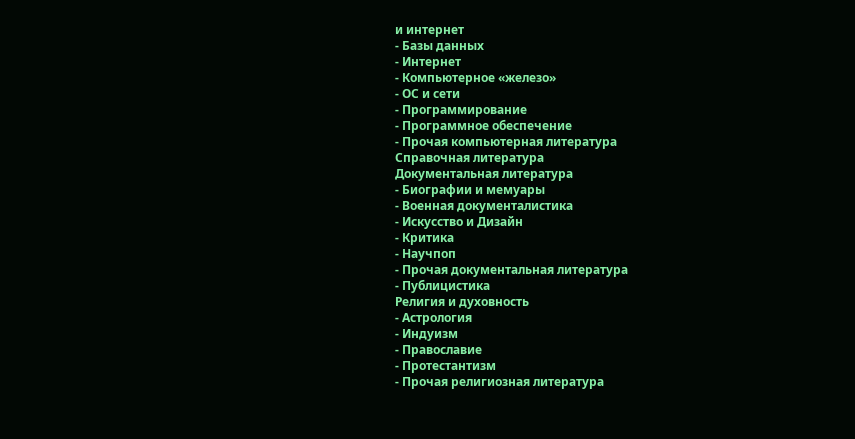и интернет
- Базы данных
- Интернет
- Компьютерное «железо»
- ОС и сети
- Программирование
- Программное обеспечение
- Прочая компьютерная литература
Справочная литература
Документальная литература
- Биографии и мемуары
- Военная документалистика
- Искусство и Дизайн
- Критика
- Научпоп
- Прочая документальная литература
- Публицистика
Религия и духовность
- Астрология
- Индуизм
- Православие
- Протестантизм
- Прочая религиозная литература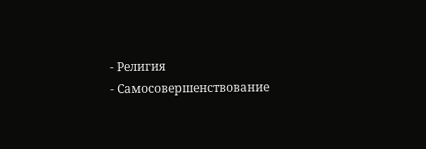- Религия
- Самосовершенствование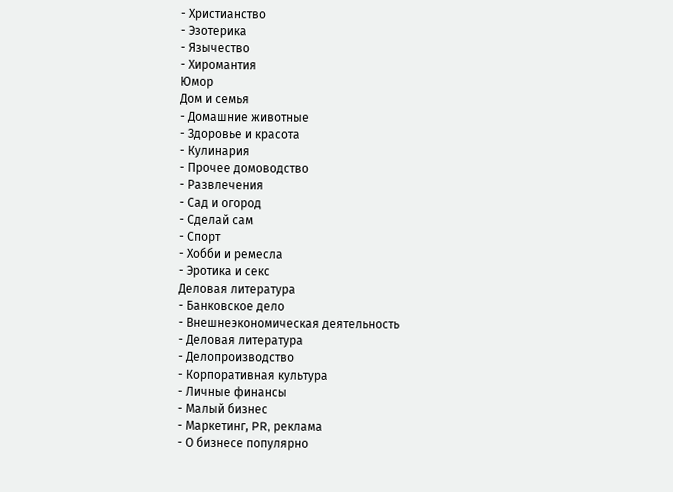- Христианство
- Эзотерика
- Язычество
- Хиромантия
Юмор
Дом и семья
- Домашние животные
- Здоровье и красота
- Кулинария
- Прочее домоводство
- Развлечения
- Сад и огород
- Сделай сам
- Спорт
- Хобби и ремесла
- Эротика и секс
Деловая литература
- Банковское дело
- Внешнеэкономическая деятельность
- Деловая литература
- Делопроизводство
- Корпоративная культура
- Личные финансы
- Малый бизнес
- Маркетинг, PR, реклама
- О бизнесе популярно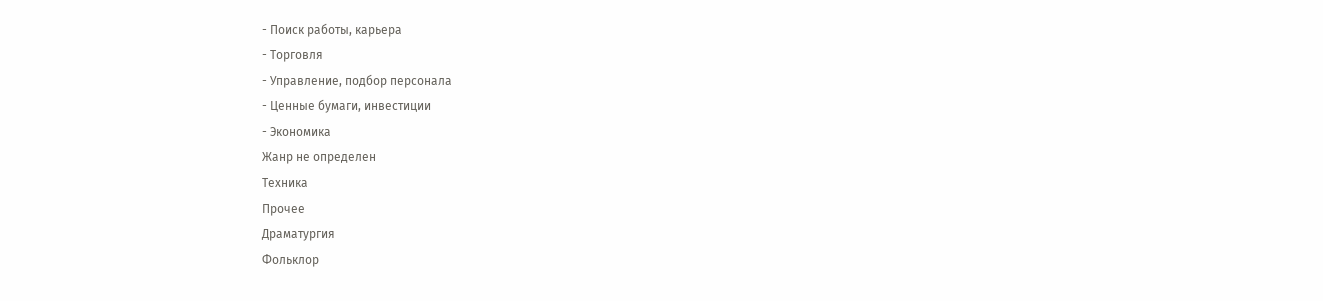- Поиск работы, карьера
- Торговля
- Управление, подбор персонала
- Ценные бумаги, инвестиции
- Экономика
Жанр не определен
Техника
Прочее
Драматургия
Фольклор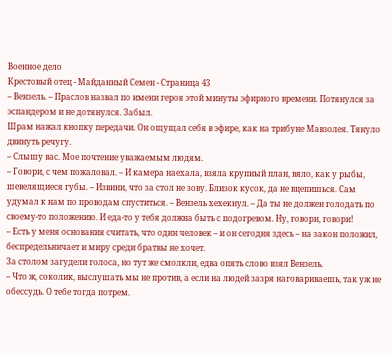Военное дело
Крестовый отец - Майданный Семен - Страница 43
– Вензель. – Праслов назвал по имени героя этой минуты эфирного времени. Потянулся за эспандером и не дотянулся. Забыл.
Шрам нажал кнопку передачи. Он ощущал себя в эфире, как на трибуне Мавзолея. Тянуло двинуть речугу.
– Слышу вас. Мое почтение уважаемым людям.
– Говори, с чем пожаловал. – И камера наехала, взяла крупный план, вяло, как у рыбы, шевелящиеся губы. – Извини, что за стол не зову. Близок кусок, да не вцепишься. Сам удумал к нам по проводам спуститься. – Вензель хехекнул. – Да ты не должен голодать по своему-то положению. И еда-то у тебя должна быть с подогревом. Ну, говори, говори!
– Есть у меня основания считать, что один человек – и он сегодня здесь – на закон положил, беспредельничает и миру среди братвы не хочет.
За столом загудели голоса, но тут же смолкли, едва опять слово взял Вензель.
– Что ж, соколик, выслушать мы не против, а если на людей зазря наговариваешь, так уж не обессудь. О тебе тогда потрем.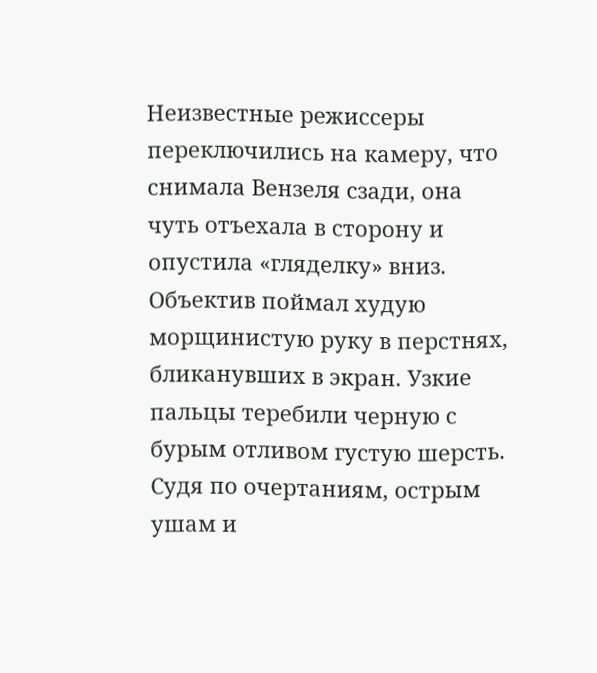Неизвестные режиссеры переключились на камеру, что снимала Вензеля сзади, она чуть отъехала в сторону и опустила «гляделку» вниз. Объектив поймал худую морщинистую руку в перстнях, бликанувших в экран. Узкие пальцы теребили черную с бурым отливом густую шерсть. Судя по очертаниям, острым ушам и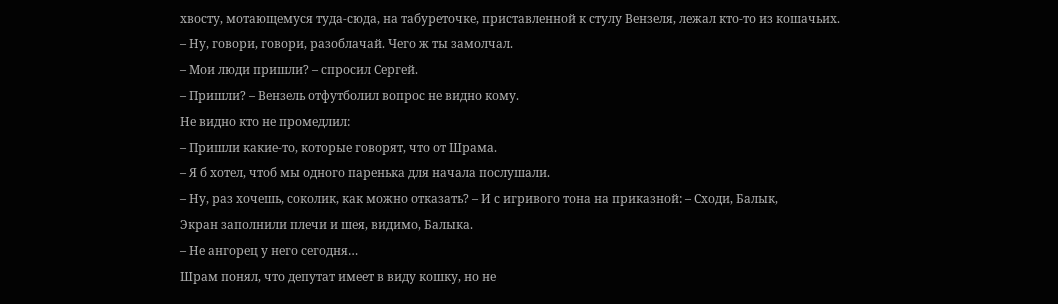хвосту, мотающемуся туда-сюда, на табуреточке, приставленной к стулу Вензеля, лежал кто-то из кошачьих.
– Ну, говори, говори, разоблачай. Чего ж ты замолчал.
– Мои люди пришли? – спросил Сергей.
– Пришли? – Вензель отфутболил вопрос не видно кому.
Не видно кто не промедлил:
– Пришли какие-то, которые говорят, что от Шрама.
– Я б хотел, чтоб мы одного паренька для начала послушали.
– Ну, раз хочешь, соколик, как можно отказать? – И с игривого тона на приказной: – Сходи, Балык,
Экран заполнили плечи и шея, видимо, Балыка.
– Не ангорец у него сегодня…
Шрам понял, что депутат имеет в виду кошку, но не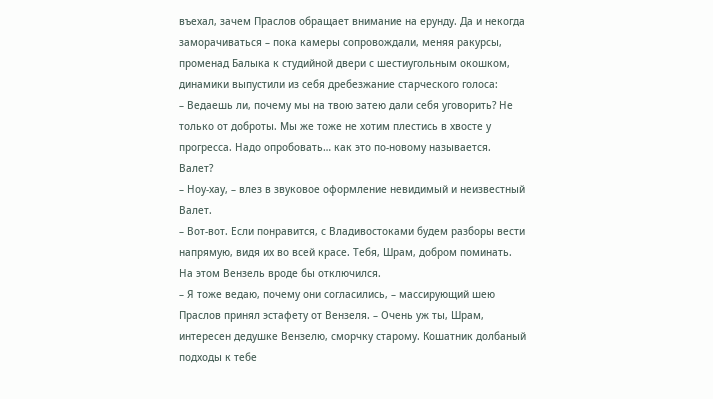въехал, зачем Праслов обращает внимание на ерунду. Да и некогда заморачиваться – пока камеры сопровождали, меняя ракурсы, променад Балыка к студийной двери с шестиугольным окошком, динамики выпустили из себя дребезжание старческого голоса:
– Ведаешь ли, почему мы на твою затею дали себя уговорить? Не только от доброты. Мы же тоже не хотим плестись в хвосте у прогресса. Надо опробовать… как это по-новому называется. Валет?
– Ноу-хау, – влез в звуковое оформление невидимый и неизвестный Валет.
– Вот-вот. Если понравится, с Владивостоками будем разборы вести напрямую, видя их во всей красе. Тебя, Шрам, добром поминать.
На этом Вензель вроде бы отключился.
– Я тоже ведаю, почему они согласились, – массирующий шею Праслов принял эстафету от Вензеля. – Очень уж ты, Шрам, интересен дедушке Вензелю, сморчку старому. Кошатник долбаный подходы к тебе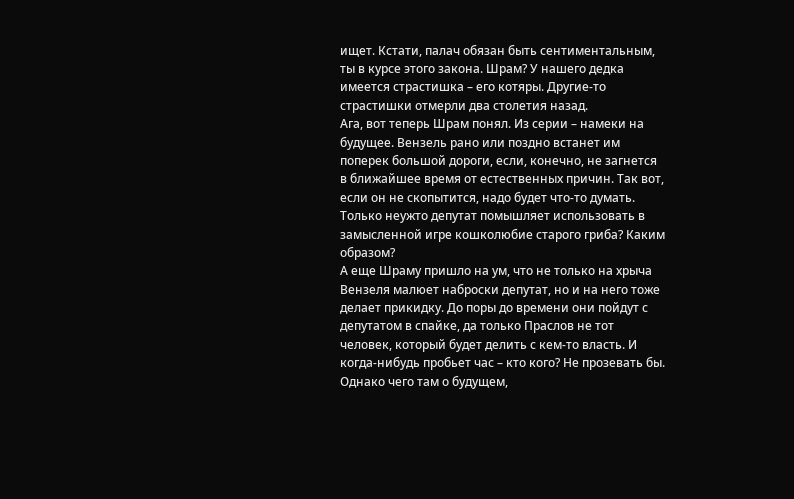ищет. Кстати, палач обязан быть сентиментальным, ты в курсе этого закона. Шрам? У нашего дедка имеется страстишка – его котяры. Другие-то страстишки отмерли два столетия назад.
Ага, вот теперь Шрам понял. Из серии – намеки на будущее. Вензель рано или поздно встанет им поперек большой дороги, если, конечно, не загнется в ближайшее время от естественных причин. Так вот, если он не скопытится, надо будет что-то думать. Только неужто депутат помышляет использовать в замысленной игре кошколюбие старого гриба? Каким образом?
А еще Шраму пришло на ум, что не только на хрыча Вензеля малюет наброски депутат, но и на него тоже делает прикидку. До поры до времени они пойдут с депутатом в спайке, да только Праслов не тот человек, который будет делить с кем-то власть. И когда-нибудь пробьет час – кто кого? Не прозевать бы. Однако чего там о будущем,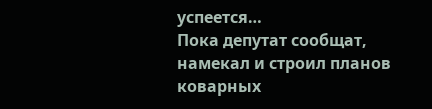успеется…
Пока депутат сообщат, намекал и строил планов коварных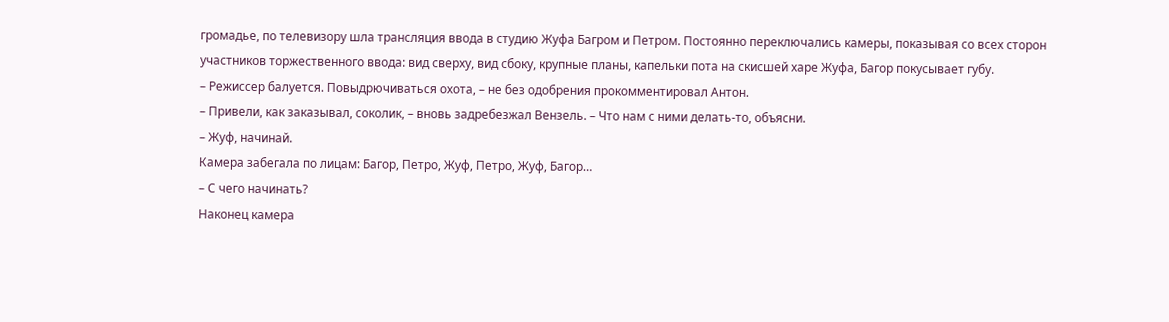громадье, по телевизору шла трансляция ввода в студию Жуфа Багром и Петром. Постоянно переключались камеры, показывая со всех сторон участников торжественного ввода: вид сверху, вид сбоку, крупные планы, капельки пота на скисшей харе Жуфа, Багор покусывает губу.
– Режиссер балуется. Повыдрючиваться охота, – не без одобрения прокомментировал Антон.
– Привели, как заказывал, соколик, – вновь задребезжал Вензель. – Что нам с ними делать-то, объясни.
– Жуф, начинай.
Камера забегала по лицам: Багор, Петро, Жуф, Петро, Жуф, Багор…
– С чего начинать?
Наконец камера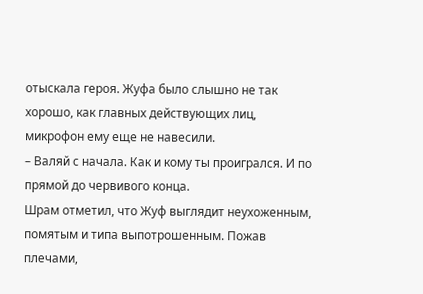отыскала героя. Жуфа было слышно не так хорошо, как главных действующих лиц, микрофон ему еще не навесили.
– Валяй с начала. Как и кому ты проигрался. И по прямой до червивого конца.
Шрам отметил, что Жуф выглядит неухоженным, помятым и типа выпотрошенным. Пожав плечами,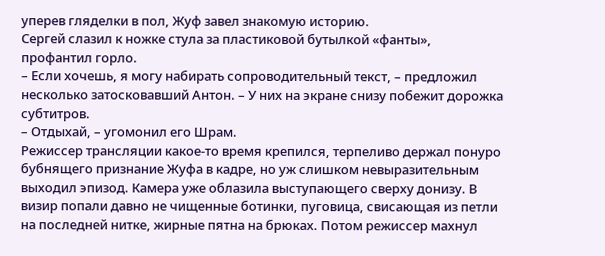уперев гляделки в пол, Жуф завел знакомую историю.
Сергей слазил к ножке стула за пластиковой бутылкой «фанты», профантил горло.
– Если хочешь, я могу набирать сопроводительный текст, – предложил несколько затосковавший Антон. – У них на экране снизу побежит дорожка субтитров.
– Отдыхай, – угомонил его Шрам.
Режиссер трансляции какое-то время крепился, терпеливо держал понуро бубнящего признание Жуфа в кадре, но уж слишком невыразительным выходил эпизод. Камера уже облазила выступающего сверху донизу. В визир попали давно не чищенные ботинки, пуговица, свисающая из петли на последней нитке, жирные пятна на брюках. Потом режиссер махнул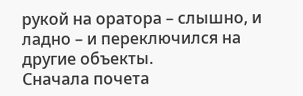рукой на оратора – слышно, и ладно – и переключился на другие объекты.
Сначала почета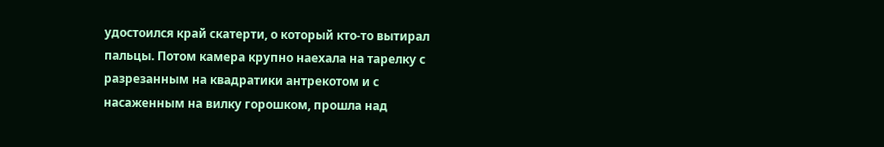удостоился край скатерти, о который кто-то вытирал пальцы. Потом камера крупно наехала на тарелку с разрезанным на квадратики антрекотом и с насаженным на вилку горошком, прошла над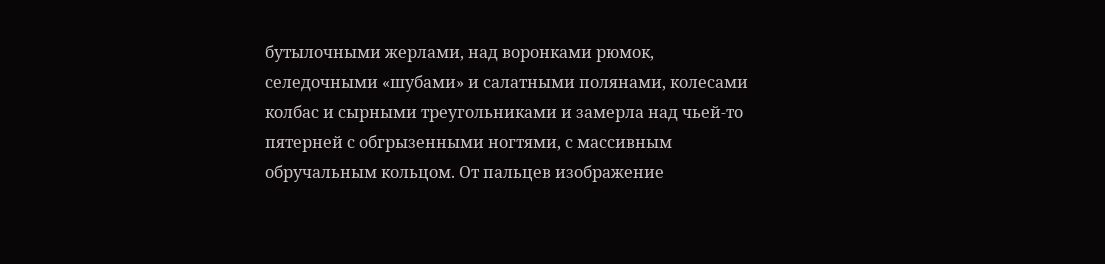бутылочными жерлами, над воронками рюмок, селедочными «шубами» и салатными полянами, колесами колбас и сырными треугольниками и замерла над чьей-то пятерней с обгрызенными ногтями, с массивным обручальным кольцом. От пальцев изображение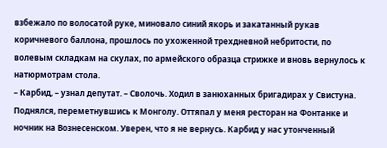взбежало по волосатой руке, миновало синий якорь и закатанный рукав коричневого баллона, прошлось по ухоженной трехдневной небритости, по волевым складкам на скулах, по армейского образца стрижке и вновь вернулось к натюрмотрам стола.
– Карбид, – узнал депутат. – Сволочь. Ходил в занюханных бригадирах у Свистуна. Поднялся, переметнувшись к Монголу. Оттяпал у меня ресторан на Фонтанке и ночник на Вознесенском. Уверен, что я не вернусь. Карбид у нас утонченный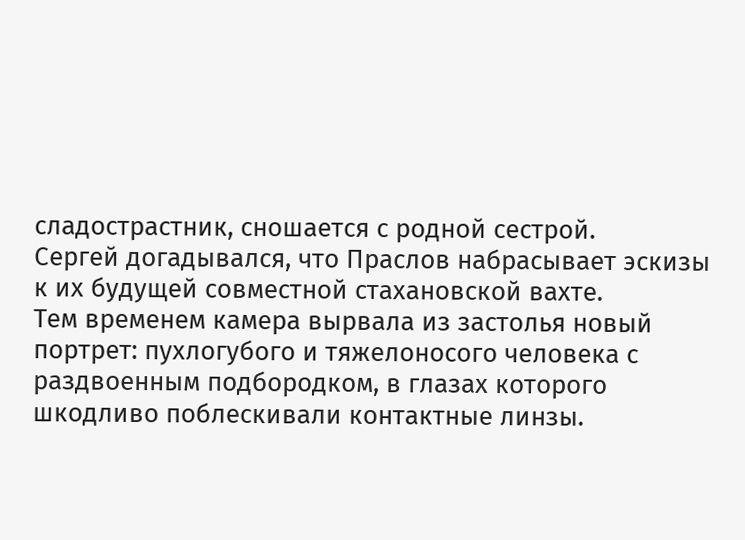сладострастник, сношается с родной сестрой.
Сергей догадывался, что Праслов набрасывает эскизы к их будущей совместной стахановской вахте.
Тем временем камера вырвала из застолья новый портрет: пухлогубого и тяжелоносого человека с раздвоенным подбородком, в глазах которого шкодливо поблескивали контактные линзы.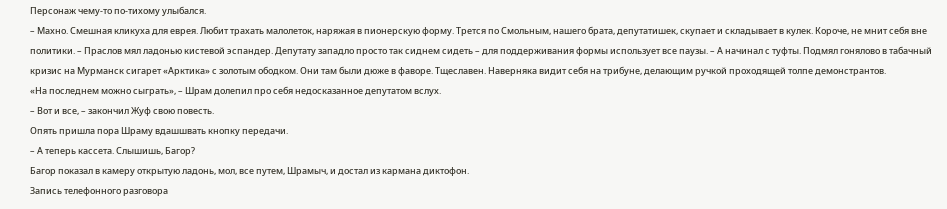Персонаж чему-то по-тихому улыбался.
– Махно. Смешная кликуха для еврея. Любит трахать малолеток, наряжая в пионерскую форму. Трется по Смольным, нашего брата, депутатишек, скупает и складывает в кулек. Короче, не мнит себя вне политики. – Праслов мял ладонью кистевой эспандер. Депутату западло просто так сиднем сидеть – для поддерживания формы использует все паузы. – А начинал с туфты. Подмял гонялово в табачный кризис на Мурманск сигарет «Арктика» с золотым ободком. Они там были дюже в фаворе. Тщеславен. Наверняка видит себя на трибуне, делающим ручкой проходящей толпе демонстрантов.
«На последнем можно сыграть», – Шрам долепил про себя недосказанное депутатом вслух.
– Вот и все, – закончил Жуф свою повесть.
Опять пришла пора Шраму вдашшвать кнопку передачи.
– А теперь кассета. Слышишь, Багор?
Багор показал в камеру открытую ладонь, мол, все путем, Шрамыч, и достал из кармана диктофон.
Запись телефонного разговора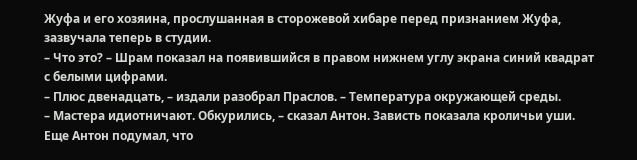Жуфа и его хозяина, прослушанная в сторожевой хибаре перед признанием Жуфа, зазвучала теперь в студии.
– Что это? – Шрам показал на появившийся в правом нижнем углу экрана синий квадрат с белыми цифрами.
– Плюс двенадцать, – издали разобрал Праслов. – Температура окружающей среды.
– Мастера идиотничают. Обкурились, – сказал Антон. Зависть показала кроличьи уши. Еще Антон подумал, что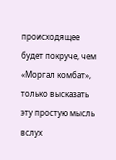происходящее будет покруче, чем «Моргал комбат», только высказать эту простую мысль вслух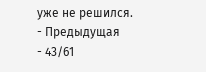уже не решился.
- Предыдущая
- 43/61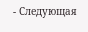- Следующая